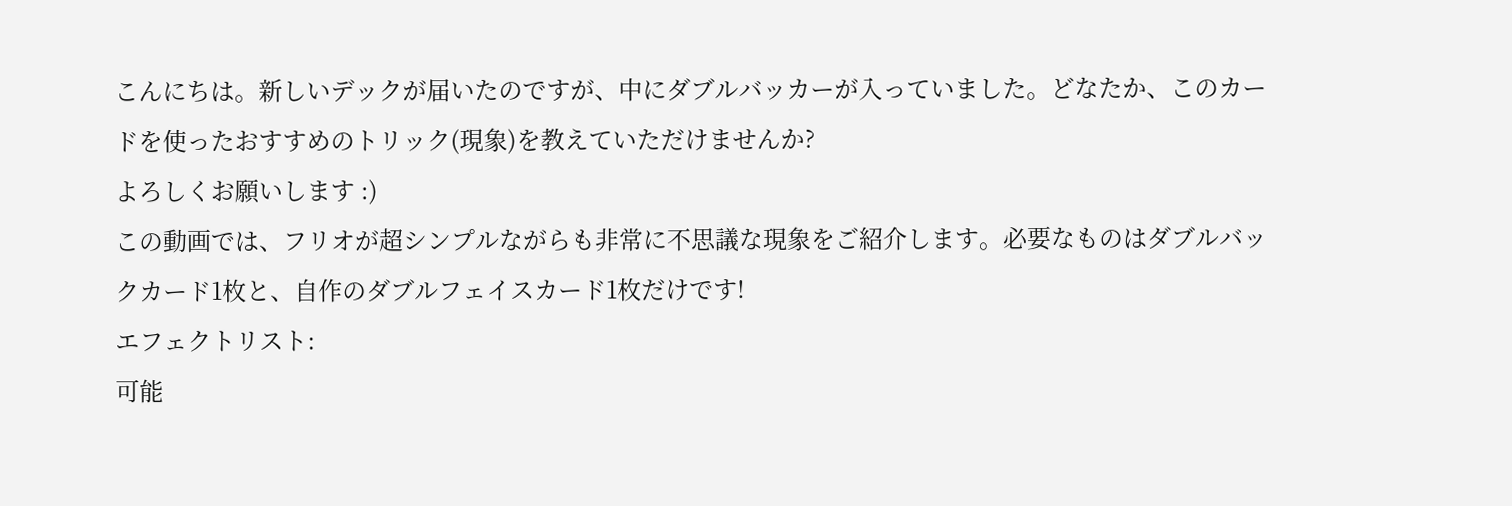こんにちは。新しいデックが届いたのですが、中にダブルバッカーが入っていました。どなたか、このカードを使ったおすすめのトリック(現象)を教えていただけませんか?
よろしくお願いします :)
この動画では、フリオが超シンプルながらも非常に不思議な現象をご紹介します。必要なものはダブルバックカード1枚と、自作のダブルフェイスカード1枚だけです!
エフェクトリスト:
可能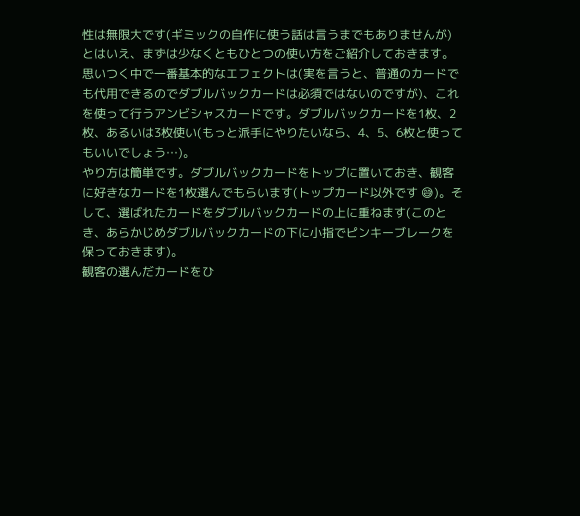性は無限大です(ギミックの自作に使う話は言うまでもありませんが)
とはいえ、まずは少なくともひとつの使い方をご紹介しておきます。
思いつく中で一番基本的なエフェクトは(実を言うと、普通のカードでも代用できるのでダブルバックカードは必須ではないのですが)、これを使って行うアンビシャスカードです。ダブルバックカードを1枚、2枚、あるいは3枚使い(もっと派手にやりたいなら、4、5、6枚と使ってもいいでしょう…)。
やり方は簡単です。ダブルバックカードをトップに置いておき、観客に好きなカードを1枚選んでもらいます(トップカード以外です 😅)。そして、選ばれたカードをダブルバックカードの上に重ねます(このとき、あらかじめダブルバックカードの下に小指でピンキーブレークを保っておきます)。
観客の選んだカードをひ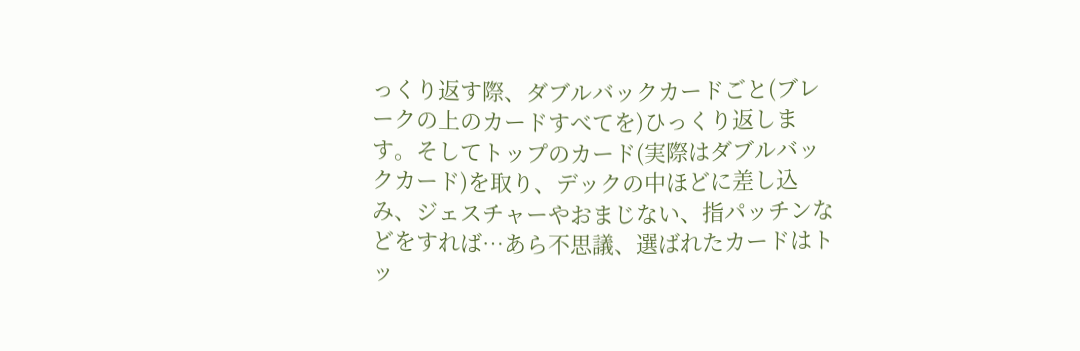っくり返す際、ダブルバックカードごと(ブレークの上のカードすべてを)ひっくり返します。そしてトップのカード(実際はダブルバックカード)を取り、デックの中ほどに差し込み、ジェスチャーやおまじない、指パッチンなどをすれば…あら不思議、選ばれたカードはトッ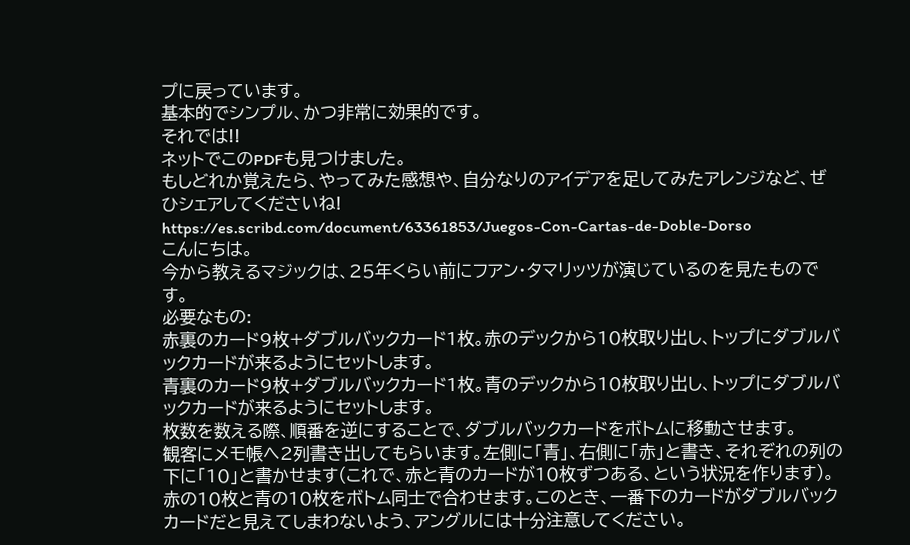プに戻っています。
基本的でシンプル、かつ非常に効果的です。
それでは!!
ネットでこのPDFも見つけました。
もしどれか覚えたら、やってみた感想や、自分なりのアイデアを足してみたアレンジなど、ぜひシェアしてくださいね!
https://es.scribd.com/document/63361853/Juegos-Con-Cartas-de-Doble-Dorso
こんにちは。
今から教えるマジックは、25年くらい前にフアン・タマリッツが演じているのを見たものです。
必要なもの:
赤裏のカード9枚+ダブルバックカード1枚。赤のデックから10枚取り出し、トップにダブルバックカードが来るようにセットします。
青裏のカード9枚+ダブルバックカード1枚。青のデックから10枚取り出し、トップにダブルバックカードが来るようにセットします。
枚数を数える際、順番を逆にすることで、ダブルバックカードをボトムに移動させます。
観客にメモ帳へ2列書き出してもらいます。左側に「青」、右側に「赤」と書き、それぞれの列の下に「10」と書かせます(これで、赤と青のカードが10枚ずつある、という状況を作ります)。
赤の10枚と青の10枚をボトム同士で合わせます。このとき、一番下のカードがダブルバックカードだと見えてしまわないよう、アングルには十分注意してください。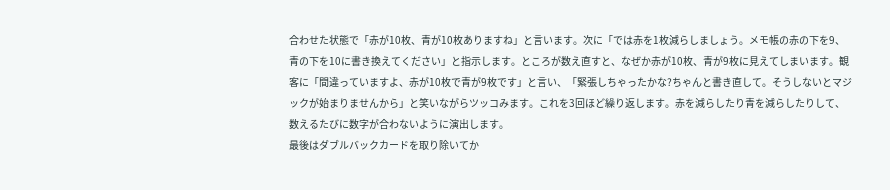合わせた状態で「赤が10枚、青が10枚ありますね」と言います。次に「では赤を1枚減らしましょう。メモ帳の赤の下を9、青の下を10に書き換えてください」と指示します。ところが数え直すと、なぜか赤が10枚、青が9枚に見えてしまいます。観客に「間違っていますよ、赤が10枚で青が9枚です」と言い、「緊張しちゃったかな?ちゃんと書き直して。そうしないとマジックが始まりませんから」と笑いながらツッコみます。これを3回ほど繰り返します。赤を減らしたり青を減らしたりして、数えるたびに数字が合わないように演出します。
最後はダブルバックカードを取り除いてか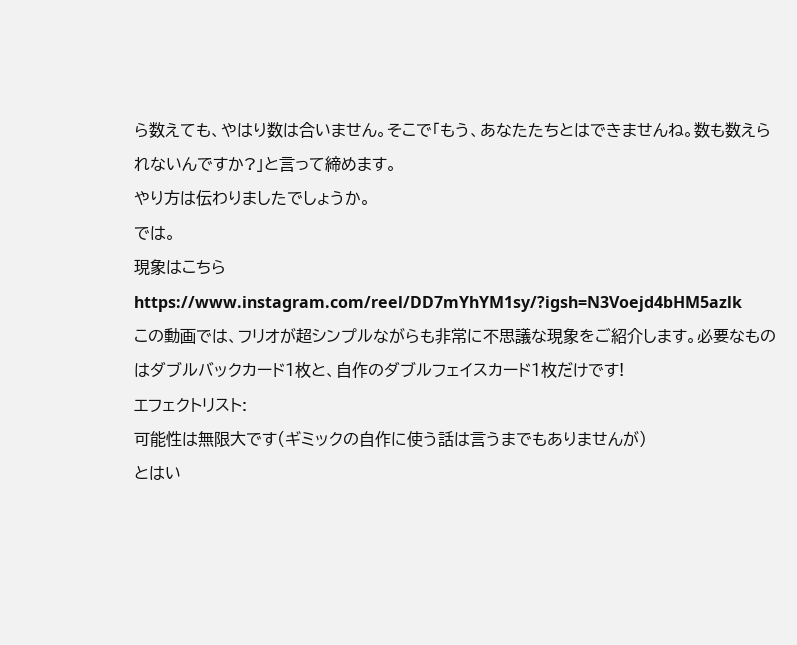ら数えても、やはり数は合いません。そこで「もう、あなたたちとはできませんね。数も数えられないんですか?」と言って締めます。
やり方は伝わりましたでしょうか。
では。
現象はこちら
https://www.instagram.com/reel/DD7mYhYM1sy/?igsh=N3Voejd4bHM5azlk
この動画では、フリオが超シンプルながらも非常に不思議な現象をご紹介します。必要なものはダブルバックカード1枚と、自作のダブルフェイスカード1枚だけです!
エフェクトリスト:
可能性は無限大です(ギミックの自作に使う話は言うまでもありませんが)
とはい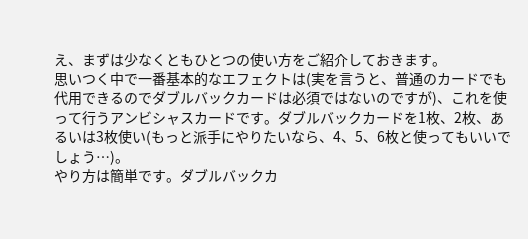え、まずは少なくともひとつの使い方をご紹介しておきます。
思いつく中で一番基本的なエフェクトは(実を言うと、普通のカードでも代用できるのでダブルバックカードは必須ではないのですが)、これを使って行うアンビシャスカードです。ダブルバックカードを1枚、2枚、あるいは3枚使い(もっと派手にやりたいなら、4、5、6枚と使ってもいいでしょう…)。
やり方は簡単です。ダブルバックカ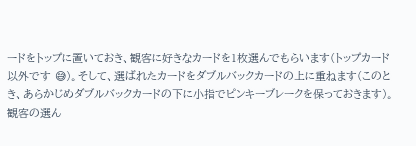ードをトップに置いておき、観客に好きなカードを1枚選んでもらいます(トップカード以外です 😅)。そして、選ばれたカードをダブルバックカードの上に重ねます(このとき、あらかじめダブルバックカードの下に小指でピンキーブレークを保っておきます)。
観客の選ん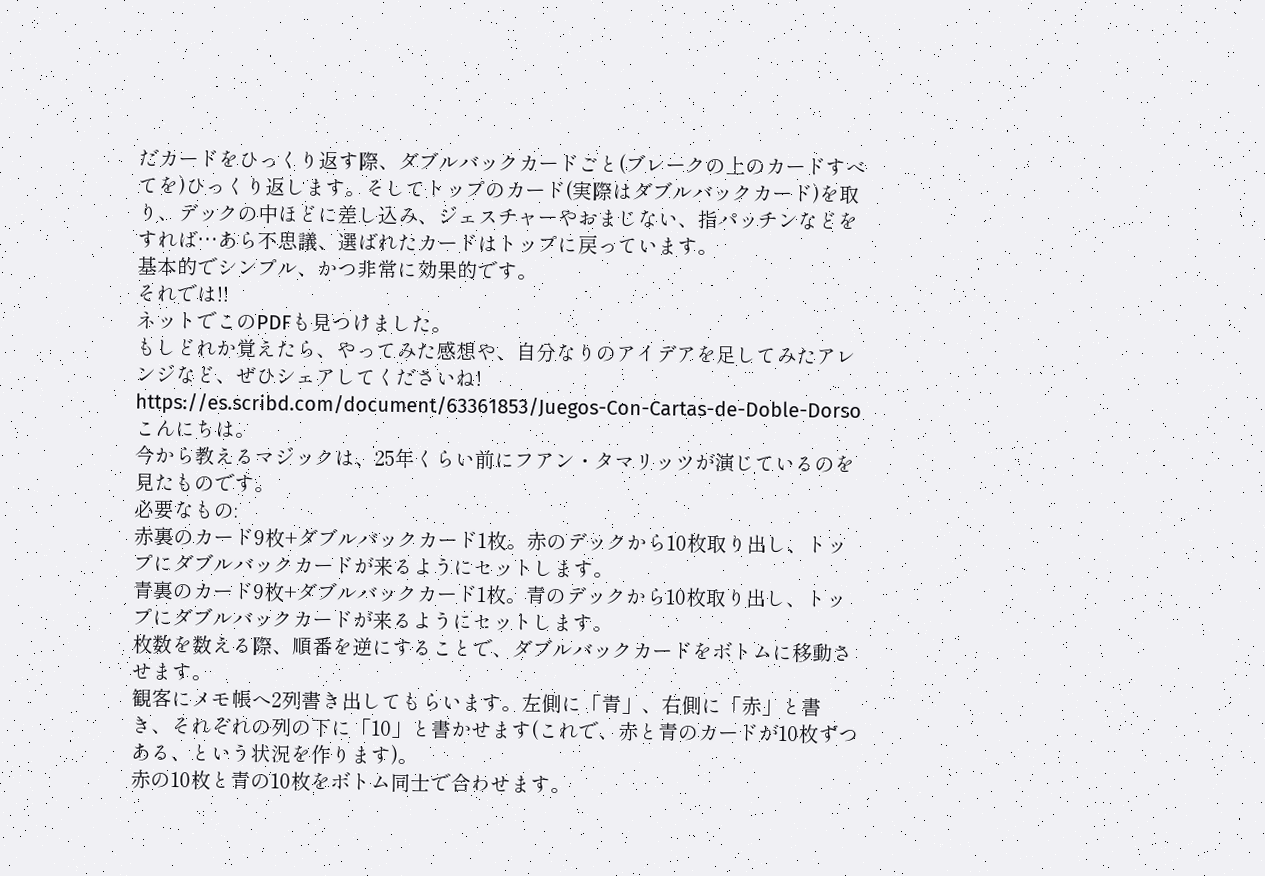だカードをひっくり返す際、ダブルバックカードごと(ブレークの上のカードすべてを)ひっくり返します。そしてトップのカード(実際はダブルバックカード)を取り、デックの中ほどに差し込み、ジェスチャーやおまじない、指パッチンなどをすれば…あら不思議、選ばれたカードはトップに戻っています。
基本的でシンプル、かつ非常に効果的です。
それでは!!
ネットでこのPDFも見つけました。
もしどれか覚えたら、やってみた感想や、自分なりのアイデアを足してみたアレンジなど、ぜひシェアしてくださいね!
https://es.scribd.com/document/63361853/Juegos-Con-Cartas-de-Doble-Dorso
こんにちは。
今から教えるマジックは、25年くらい前にフアン・タマリッツが演じているのを見たものです。
必要なもの:
赤裏のカード9枚+ダブルバックカード1枚。赤のデックから10枚取り出し、トップにダブルバックカードが来るようにセットします。
青裏のカード9枚+ダブルバックカード1枚。青のデックから10枚取り出し、トップにダブルバックカードが来るようにセットします。
枚数を数える際、順番を逆にすることで、ダブルバックカードをボトムに移動させます。
観客にメモ帳へ2列書き出してもらいます。左側に「青」、右側に「赤」と書き、それぞれの列の下に「10」と書かせます(これで、赤と青のカードが10枚ずつある、という状況を作ります)。
赤の10枚と青の10枚をボトム同士で合わせます。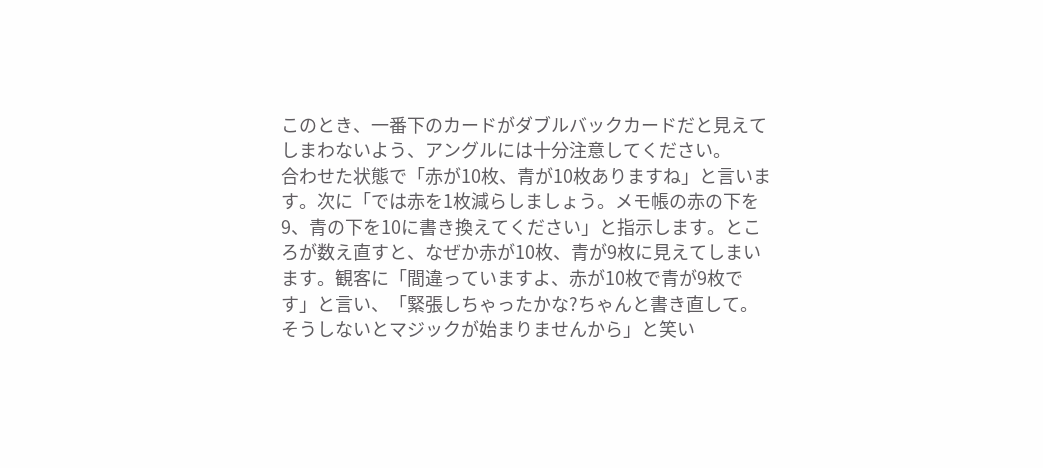このとき、一番下のカードがダブルバックカードだと見えてしまわないよう、アングルには十分注意してください。
合わせた状態で「赤が10枚、青が10枚ありますね」と言います。次に「では赤を1枚減らしましょう。メモ帳の赤の下を9、青の下を10に書き換えてください」と指示します。ところが数え直すと、なぜか赤が10枚、青が9枚に見えてしまいます。観客に「間違っていますよ、赤が10枚で青が9枚です」と言い、「緊張しちゃったかな?ちゃんと書き直して。そうしないとマジックが始まりませんから」と笑い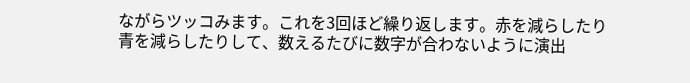ながらツッコみます。これを3回ほど繰り返します。赤を減らしたり青を減らしたりして、数えるたびに数字が合わないように演出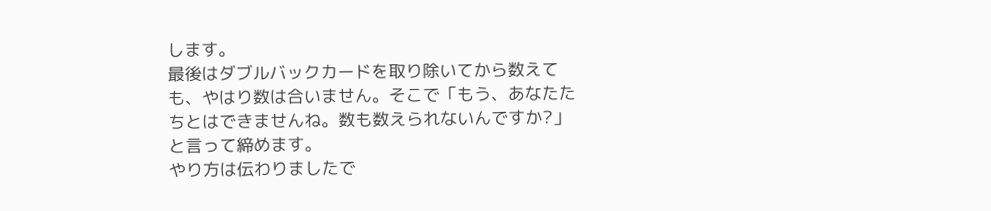します。
最後はダブルバックカードを取り除いてから数えても、やはり数は合いません。そこで「もう、あなたたちとはできませんね。数も数えられないんですか?」と言って締めます。
やり方は伝わりましたで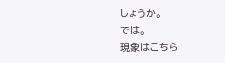しょうか。
では。
現象はこちら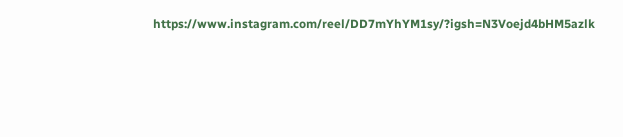https://www.instagram.com/reel/DD7mYhYM1sy/?igsh=N3Voejd4bHM5azlk